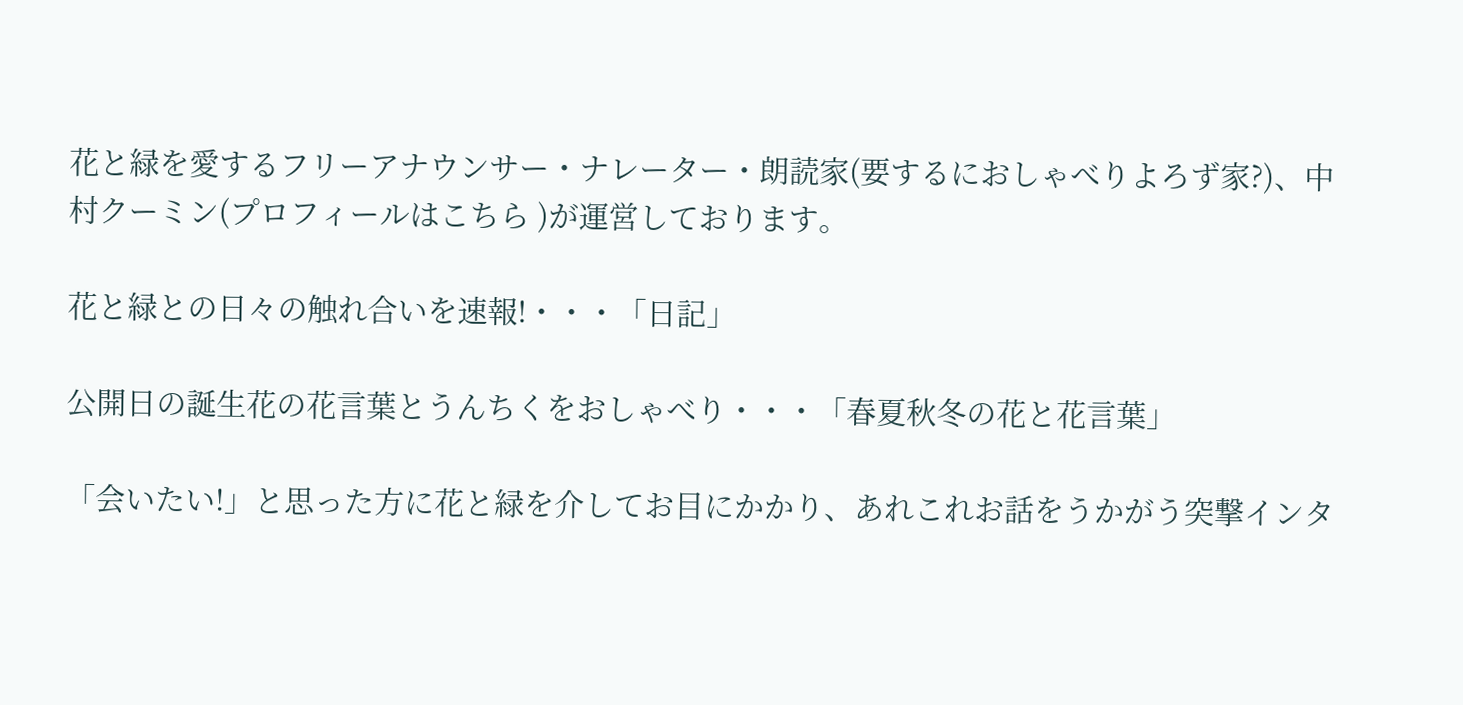花と緑を愛するフリーアナウンサー・ナレーター・朗読家(要するにおしゃべりよろず家?)、中村クーミン(プロフィールはこちら )が運営しております。

花と緑との日々の触れ合いを速報!・・・「日記」

公開日の誕生花の花言葉とうんちくをおしゃべり・・・「春夏秋冬の花と花言葉」

「会いたい!」と思った方に花と緑を介してお目にかかり、あれこれお話をうかがう突撃インタ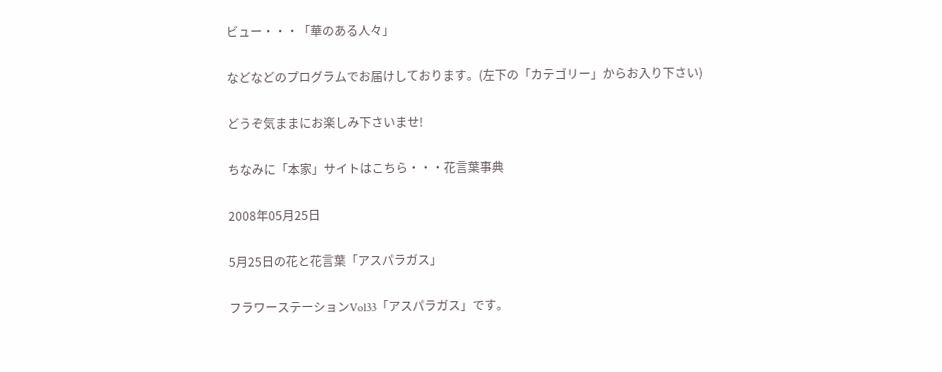ビュー・・・「華のある人々」

などなどのプログラムでお届けしております。(左下の「カテゴリー」からお入り下さい)

どうぞ気ままにお楽しみ下さいませ!

ちなみに「本家」サイトはこちら・・・花言葉事典

2008年05月25日

5月25日の花と花言葉「アスパラガス」

フラワーステーションVol33「アスパラガス」です。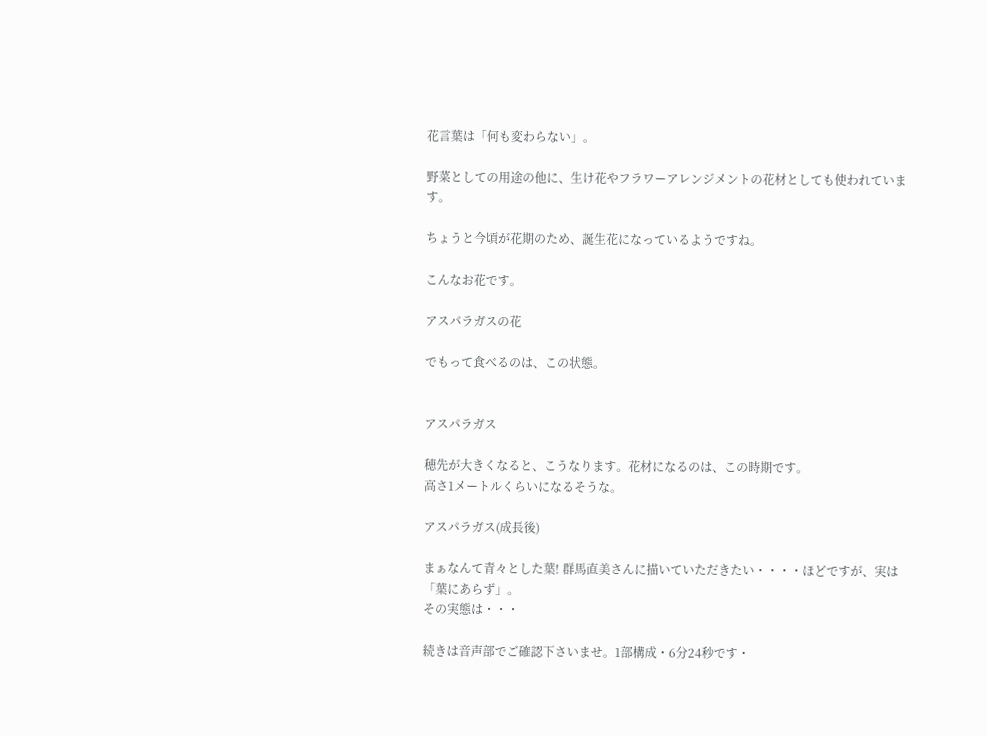花言葉は「何も変わらない」。

野菜としての用途の他に、生け花やフラワーアレンジメントの花材としても使われています。

ちょうと今頃が花期のため、誕生花になっているようですね。

こんなお花です。

アスパラガスの花

でもって食べるのは、この状態。


アスパラガス

穂先が大きくなると、こうなります。花材になるのは、この時期です。
高さ1メートルくらいになるそうな。

アスパラガス(成長後)

まぁなんて青々とした葉! 群馬直美さんに描いていただきたい・・・・ほどですが、実は「葉にあらず」。
その実態は・・・

続きは音声部でご確認下さいませ。1部構成・6分24秒です・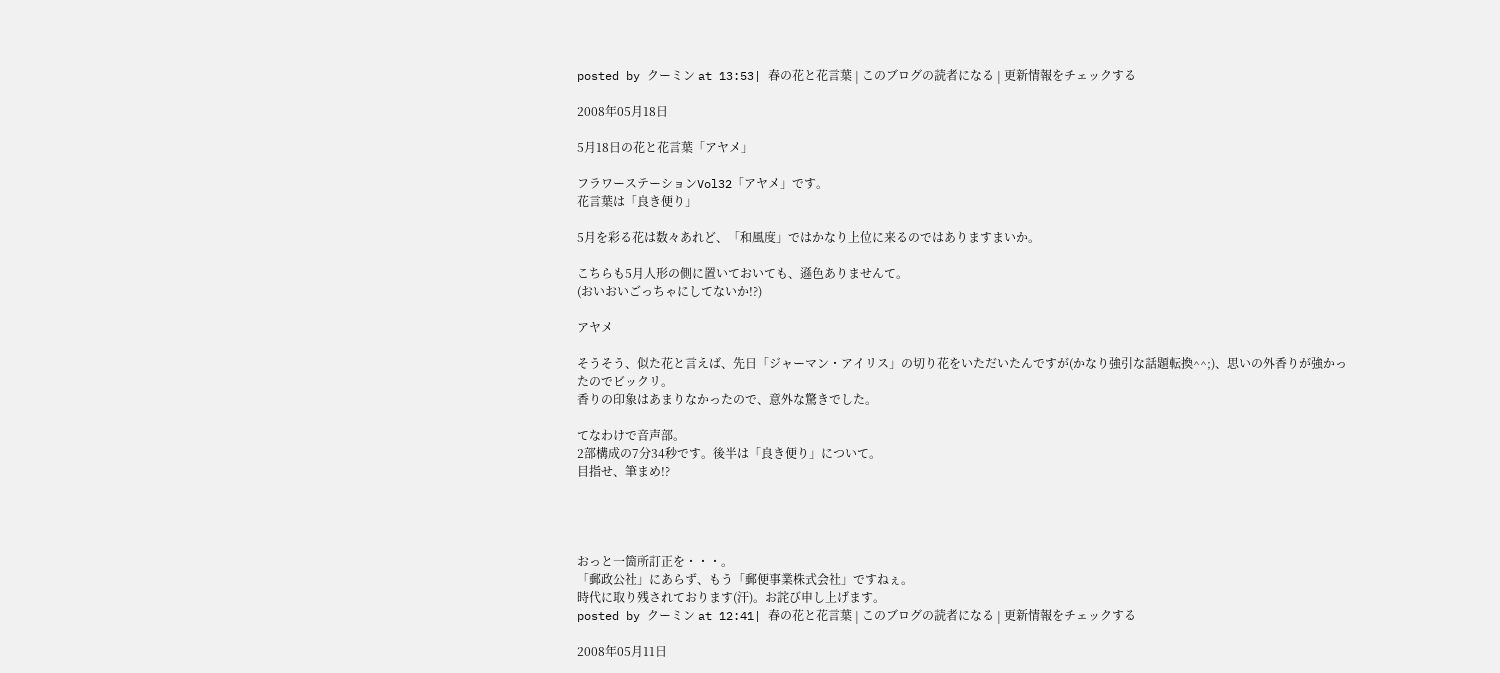posted by クーミン at 13:53| 春の花と花言葉 | このブログの読者になる | 更新情報をチェックする

2008年05月18日

5月18日の花と花言葉「アヤメ」

フラワーステーションVol32「アヤメ」です。
花言葉は「良き便り」

5月を彩る花は数々あれど、「和風度」ではかなり上位に来るのではありますまいか。

こちらも5月人形の側に置いておいても、遜色ありませんて。
(おいおいごっちゃにしてないか!?)

アヤメ

そうそう、似た花と言えば、先日「ジャーマン・アイリス」の切り花をいただいたんですが(かなり強引な話題転換^^;)、思いの外香りが強かったのでビックリ。
香りの印象はあまりなかったので、意外な驚きでした。

てなわけで音声部。
2部構成の7分34秒です。後半は「良き便り」について。
目指せ、筆まめ!?




おっと一箇所訂正を・・・。
「郵政公社」にあらず、もう「郵便事業株式会社」ですねぇ。
時代に取り残されております(汗)。お詫び申し上げます。
posted by クーミン at 12:41| 春の花と花言葉 | このブログの読者になる | 更新情報をチェックする

2008年05月11日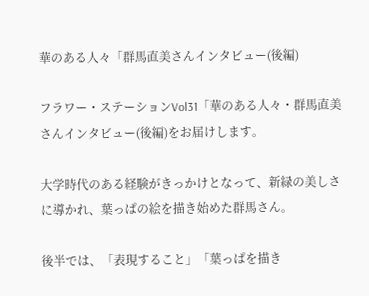華のある人々「群馬直美さんインタビュー(後編)

フラワー・ステーションVol31「華のある人々・群馬直美さんインタビュー(後編)をお届けします。

大学時代のある経験がきっかけとなって、新緑の美しさに導かれ、葉っぱの絵を描き始めた群馬さん。

後半では、「表現すること」「葉っぱを描き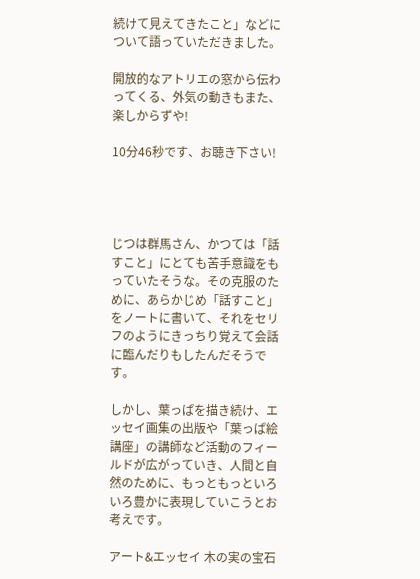続けて見えてきたこと」などについて語っていただきました。

開放的なアトリエの窓から伝わってくる、外気の動きもまた、楽しからずや!

10分46秒です、お聴き下さい!




じつは群馬さん、かつては「話すこと」にとても苦手意識をもっていたそうな。その克服のために、あらかじめ「話すこと」をノートに書いて、それをセリフのようにきっちり覚えて会話に臨んだりもしたんだそうです。

しかし、葉っぱを描き続け、エッセイ画集の出版や「葉っぱ絵講座」の講師など活動のフィールドが広がっていき、人間と自然のために、もっともっといろいろ豊かに表現していこうとお考えです。

アート&エッセイ 木の実の宝石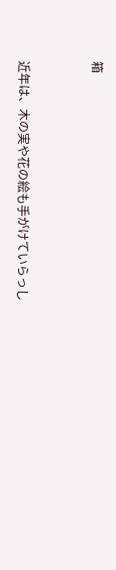箱


近年は、木の実や花の絵も手がけていらっし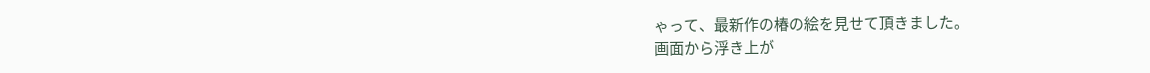ゃって、最新作の椿の絵を見せて頂きました。
画面から浮き上が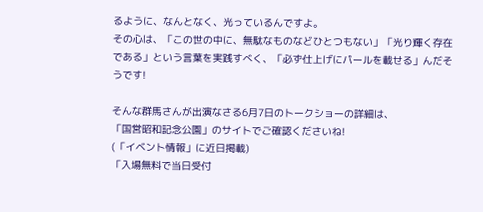るように、なんとなく、光っているんですよ。
その心は、「この世の中に、無駄なものなどひとつもない」「光り輝く存在である」という言葉を実践すべく、「必ず仕上げにパールを載せる」んだそうです!

そんな群馬さんが出演なさる6月7日のトークショーの詳細は、
「国営昭和記念公園」のサイトでご確認くださいね!
(「イベント情報」に近日掲載)
「入場無料で当日受付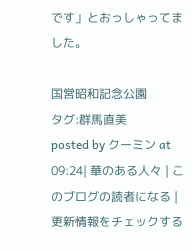です」とおっしゃってました。

国営昭和記念公園
タグ:群馬直美
posted by クーミン at 09:24| 華のある人々 | このブログの読者になる | 更新情報をチェックする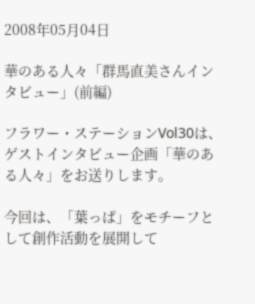2008年05月04日

華のある人々「群馬直美さんインタビュー」(前編)

フラワー・ステーションVol30は、ゲストインタビュー企画「華のある人々」をお送りします。

今回は、「葉っぱ」をモチーフとして創作活動を展開して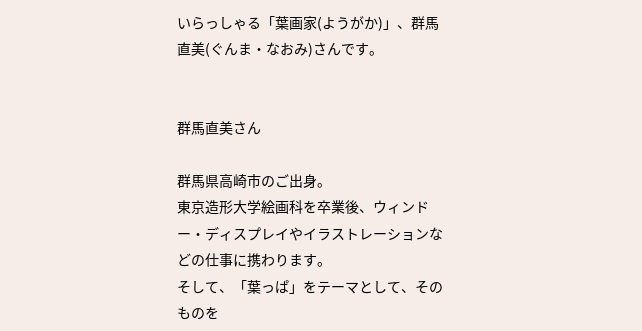いらっしゃる「葉画家(ようがか)」、群馬直美(ぐんま・なおみ)さんです。


群馬直美さん

群馬県高崎市のご出身。
東京造形大学絵画科を卒業後、ウィンドー・ディスプレイやイラストレーションなどの仕事に携わります。
そして、「葉っぱ」をテーマとして、そのものを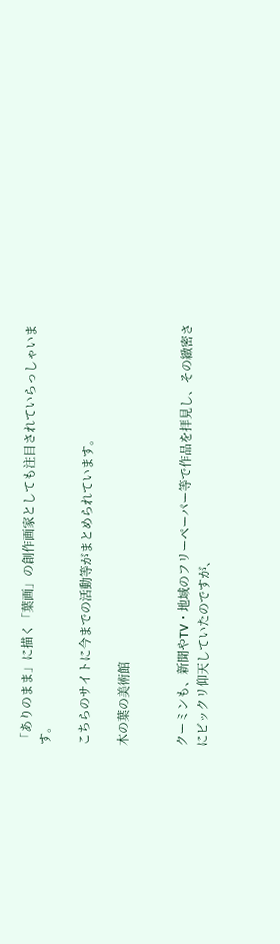「ありのまま」に描く「葉画」の創作画家としても注目されていらっしゃいます。

こちらのサイトに今までの活動等がまとめられています。

木の葉の美術館


クーミンも、新聞やTV・地域のフリーペーパー等で作品を拝見し、その緻密さにビックリ仰天していたのですが、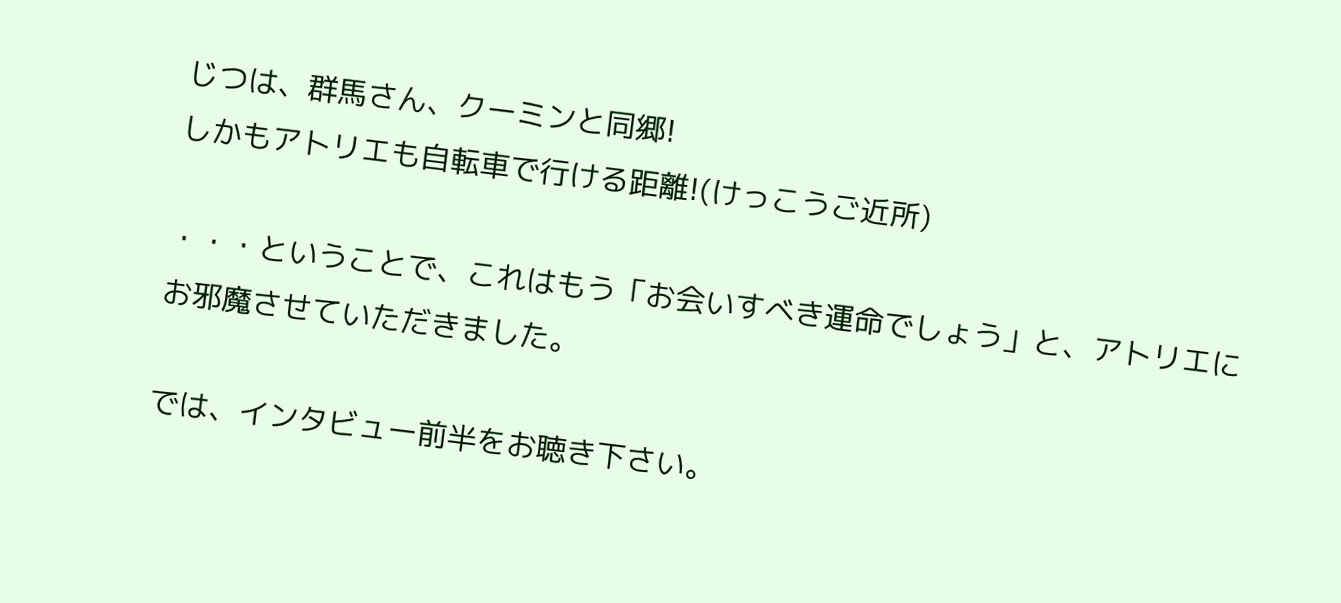じつは、群馬さん、クーミンと同郷!
しかもアトリエも自転車で行ける距離!(けっこうご近所)

・・・ということで、これはもう「お会いすべき運命でしょう」と、アトリエにお邪魔させていただきました。

では、インタビュー前半をお聴き下さい。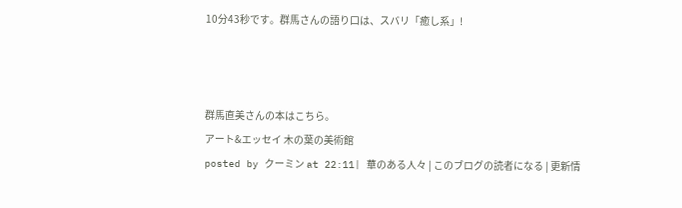10分43秒です。群馬さんの語り口は、スバリ「癒し系」!



群馬直美さんの本はこちら。
アート&エッセイ 木の葉の美術館
posted by クーミン at 22:11| 華のある人々 | このブログの読者になる | 更新情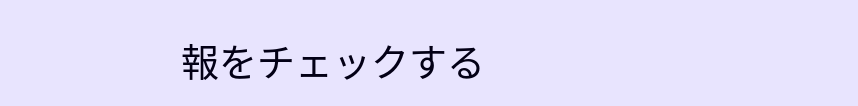報をチェックする